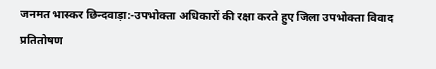जनमत भास्कर छिन्दवाड़ा:-उपभोक्ता अधिकारों की रक्षा करते हुए जिला उपभोक्ता विवाद प्रतितोषण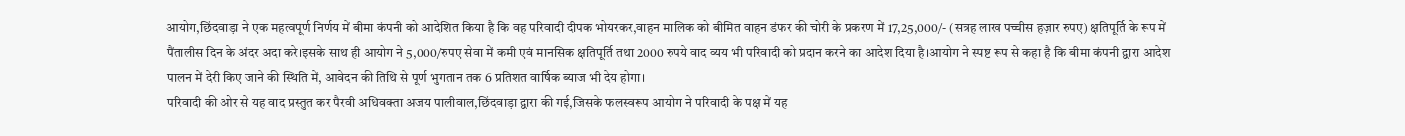आयोग,छिंदवाड़ा ने एक महत्वपूर्ण निर्णय में बीमा कंपनी को आदेशित किया है कि वह परिवादी दीपक भोयरकर,वाहन मालिक को बीमित वाहन डंफर की चोरी के प्रकरण में 17,25,000/- (सत्रह लाख पच्चीस हज़ार रुपए) क्षतिपूर्ति के रूप में पैंतालीस दिन के अंदर अदा करे।इसके साथ ही आयोग ने 5,000/रुपए सेवा में कमी एवं मानसिक क्षतिपूर्ति तथा 2000 रुपये वाद व्यय भी परिवादी को प्रदान करने का आदेश दिया है।आयोग ने स्पष्ट रूप से कहा है कि बीमा कंपनी द्वारा आदेश पालन में देरी किए जाने की स्थिति में, आवेदन की तिथि से पूर्ण भुगतान तक 6 प्रतिशत वार्षिक ब्याज भी देय होगा।
परिवादी की ओर से यह वाद प्रस्तुत कर पैरवी अधिवक्ता अजय पालीवाल,छिंदवाड़ा द्वारा की गई,जिसके फलस्वरूप आयोग ने परिवादी के पक्ष में यह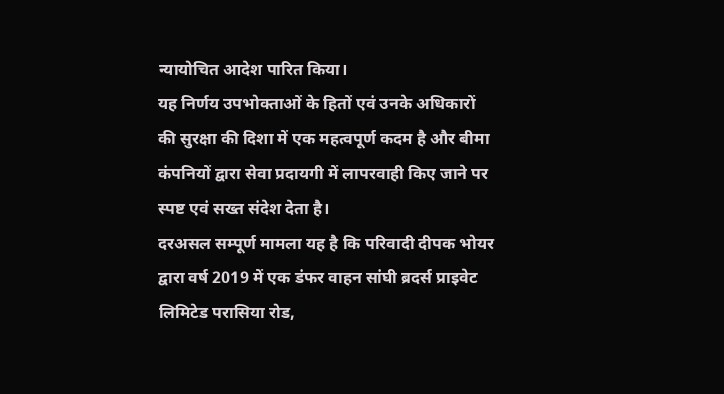न्यायोचित आदेश पारित किया।
यह निर्णय उपभोक्ताओं के हितों एवं उनके अधिकारों की सुरक्षा की दिशा में एक महत्वपूर्ण कदम है और बीमा कंपनियों द्वारा सेवा प्रदायगी में लापरवाही किए जाने पर स्पष्ट एवं सख्त संदेश देता है।
दरअसल सम्पूर्ण मामला यह है कि परिवादी दीपक भोयर द्वारा वर्ष 2019 में एक डंफर वाहन सांघी ब्रदर्स प्राइवेट लिमिटेड परासिया रोड,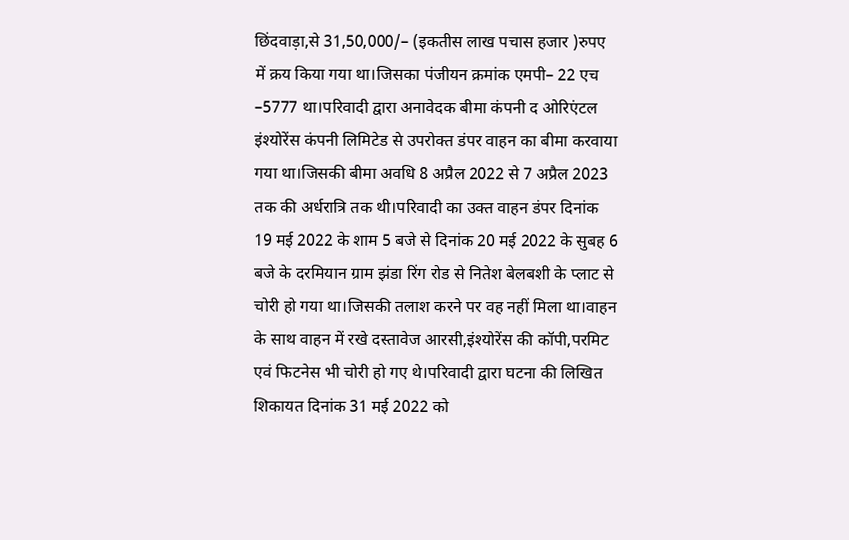छिंदवाड़ा,से 31,50,000/– (इकतीस लाख पचास हजार )रुपए में क्रय किया गया था।जिसका पंजीयन क्रमांक एमपी– 22 एच –5777 था।परिवादी द्वारा अनावेदक बीमा कंपनी द ओरिएंटल इंश्योरेंस कंपनी लिमिटेड से उपरोक्त डंपर वाहन का बीमा करवाया गया था।जिसकी बीमा अवधि 8 अप्रैल 2022 से 7 अप्रैल 2023 तक की अर्धरात्रि तक थी।परिवादी का उक्त वाहन डंपर दिनांक 19 मई 2022 के शाम 5 बजे से दिनांक 20 मई 2022 के सुबह 6 बजे के दरमियान ग्राम झंडा रिंग रोड से नितेश बेलबशी के प्लाट से चोरी हो गया था।जिसकी तलाश करने पर वह नहीं मिला था।वाहन के साथ वाहन में रखे दस्तावेज आरसी,इंश्योरेंस की कॉपी,परमिट एवं फिटनेस भी चोरी हो गए थे।परिवादी द्वारा घटना की लिखित शिकायत दिनांक 31 मई 2022 को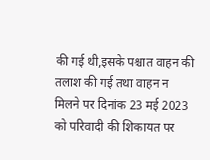की गई थी,इसके पश्चात वाहन की तलाश की गई तथा वाहन न मिलने पर दिनांक 23 मई 2023 को परिवादी की शिकायत पर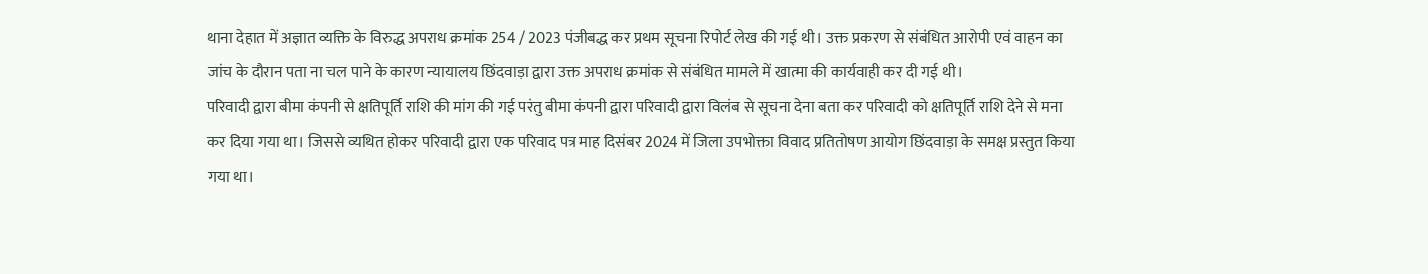थाना देहात में अज्ञात व्यक्ति के विरुद्ध अपराध क्रमांक 254 / 2023 पंजीबद्ध कर प्रथम सूचना रिपोर्ट लेख की गई थी। उक्त प्रकरण से संबंधित आरोपी एवं वाहन का जांच के दौरान पता ना चल पाने के कारण न्यायालय छिंदवाड़ा द्वारा उक्त अपराध क्रमांक से संबंधित मामले में खात्मा की कार्यवाही कर दी गई थी।
परिवादी द्वारा बीमा कंपनी से क्षतिपूर्ति राशि की मांग की गई परंतु बीमा कंपनी द्वारा परिवादी द्वारा विलंब से सूचना देना बता कर परिवादी को क्षतिपूर्ति राशि देने से मना कर दिया गया था। जिससे व्यथित होकर परिवादी द्वारा एक परिवाद पत्र माह दिसंबर 2024 में जिला उपभोक्ता विवाद प्रतितोषण आयोग छिंदवाड़ा के समक्ष प्रस्तुत किया गया था।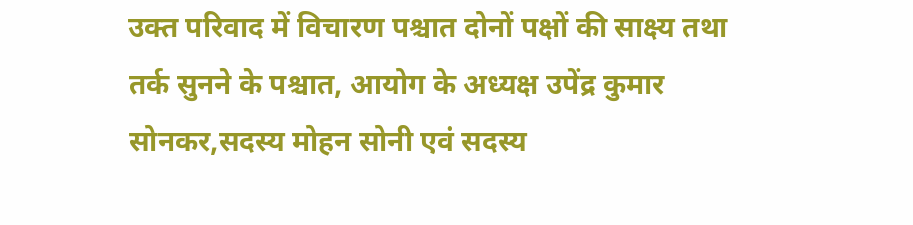उक्त परिवाद में विचारण पश्चात दोनों पक्षों की साक्ष्य तथा तर्क सुनने के पश्चात, आयोग के अध्यक्ष उपेंद्र कुमार सोनकर,सदस्य मोहन सोनी एवं सदस्य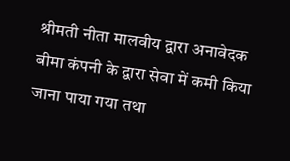श्रीमती नीता मालवीय द्वारा अनावेदक बीमा कंपनी के द्वारा सेवा में कमी किया जाना पाया गया तथा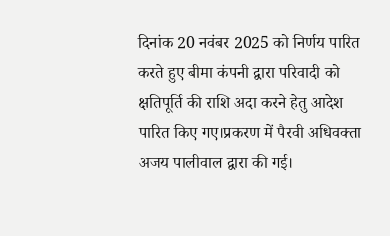दिनांक 20 नवंबर 2025 को निर्णय पारित करते हुए बीमा कंपनी द्वारा परिवादी को क्षतिपूर्ति की राशि अदा करने हेतु आदेश पारित किए गए।प्रकरण में पैरवी अधिवक्ता अजय पालीवाल द्वारा की गई।